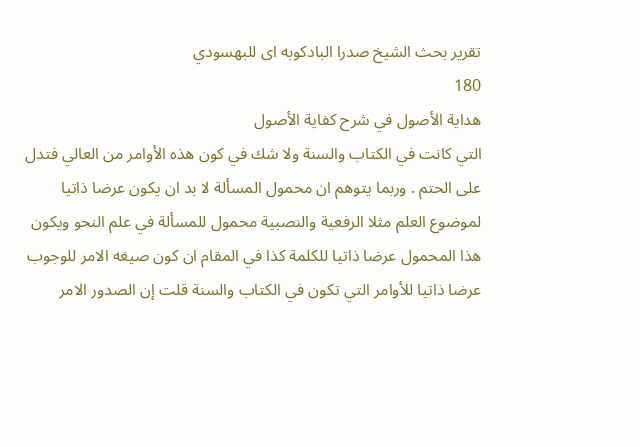تقرير بحث الشيخ صدرا البادكوبه اى للبهسودي
180
هداية الأصول في شرح كفاية الأصول
التي كانت في الكتاب والسنة ولا شك في كون هذه الأوامر من العالي فتدل على الحتم . وربما يتوهم ان محمول المسألة لا بد ان يكون عرضا ذاتيا لموضوع العلم مثلا الرفعية والنصبية محمول للمسألة في علم النحو ويكون هذا المحمول عرضا ذاتيا للكلمة كذا في المقام ان كون صيغه الامر للوجوب عرضا ذاتيا للأوامر التي تكون في الكتاب والسنة قلت إن الصدور الامر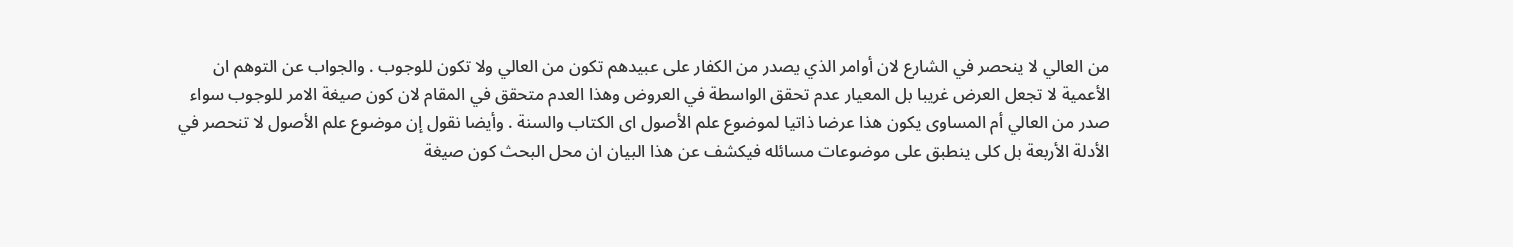من العالي لا ينحصر في الشارع لان أوامر الذي يصدر من الكفار على عبيدهم تكون من العالي ولا تكون للوجوب . والجواب عن التوهم ان الأعمية لا تجعل العرض غريبا بل المعيار عدم تحقق الواسطة في العروض وهذا العدم متحقق في المقام لان كون صيغة الامر للوجوب سواء صدر من العالي أم المساوى يكون هذا عرضا ذاتيا لموضوع علم الأصول اى الكتاب والسنة . وأيضا نقول إن موضوع علم الأصول لا تنحصر في الأدلة الأربعة بل كلى ينطبق على موضوعات مسائله فيكشف عن هذا البيان ان محل البحث كون صيغة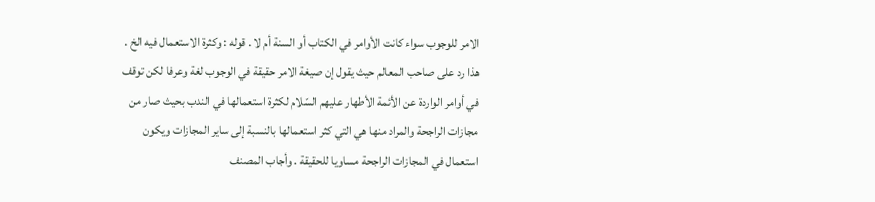الامر للوجوب سواء كانت الأوامر في الكتاب أو السنة أم لا . قوله : وكثرة الاستعمال فيه الخ . هذا رد على صاحب المعالم حيث يقول إن صيغة الامر حقيقة في الوجوب لغة وعرفا لكن توقف في أوامر الواردة عن الأئمة الأطهار عليهم السّلام لكثرة استعمالها في الندب بحيث صار من مجازات الراجحة والمراد منها هي التي كثر استعمالها بالنسبة إلى ساير المجازات ويكون استعمال في المجازات الراجحة مساويا للحقيقة . وأجاب المصنف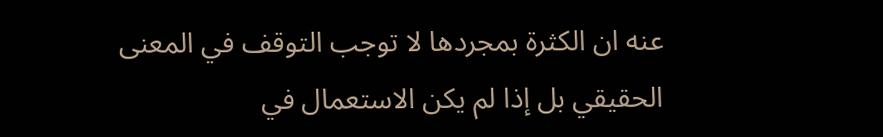عنه ان الكثرة بمجردها لا توجب التوقف في المعنى الحقيقي بل إذا لم يكن الاستعمال في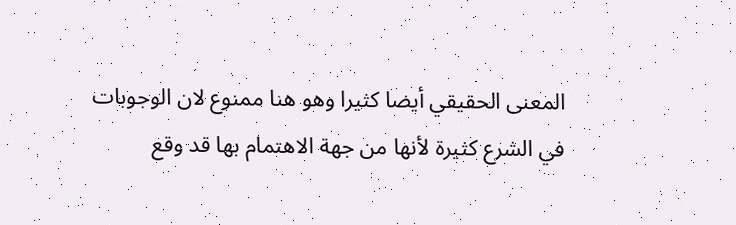المعنى الحقيقي أيضا كثيرا وهو هنا ممنوع لان الوجوبات في الشرع كثيرة لأنها من جهة الاهتمام بها قد وقع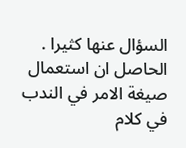السؤال عنها كثيرا . الحاصل ان استعمال صيغة الامر في الندب في كلام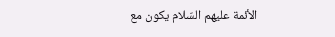الأئمة عليهم السّلام يكون مع